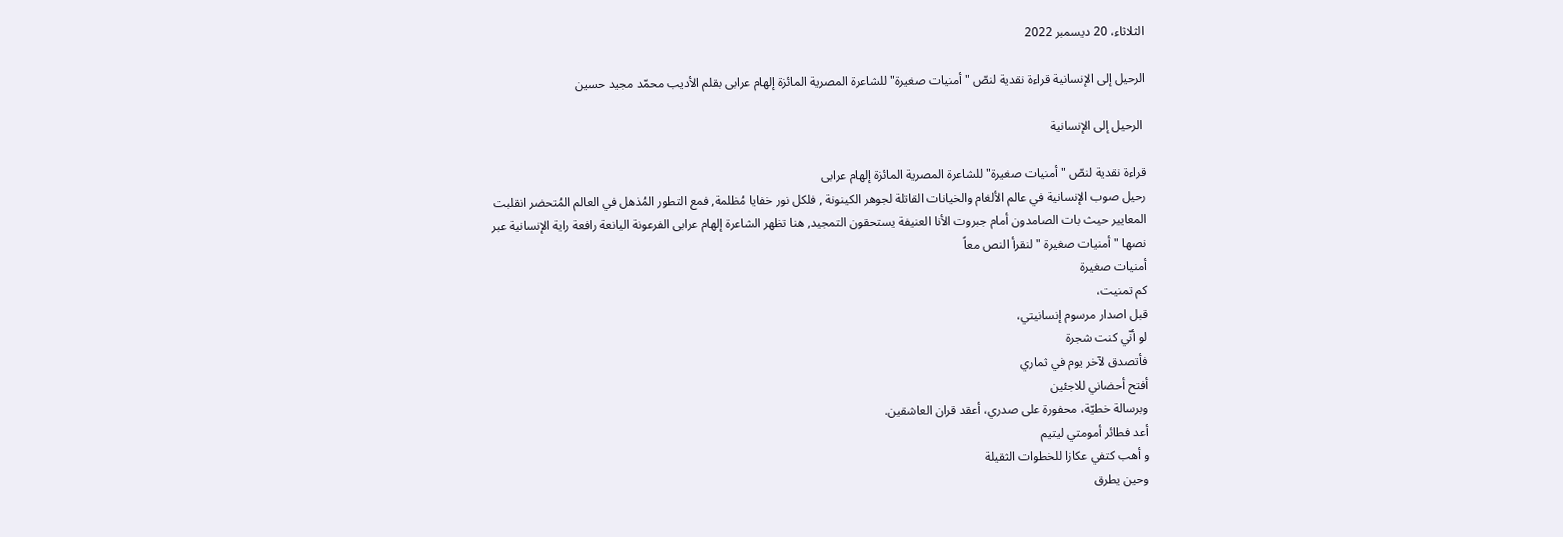الثلاثاء، 20 ديسمبر 2022

الرحيل إلى الإنسانية قراءة نقدية لنصّ " أمنيات صغيرة" للشاعرة المصرية المائزة إلهام عرابى بقلم الأديب محمّد مجيد حسين

 الرحيل إلى الإنسانية

قراءة نقدية لنصّ " أمنيات صغيرة" للشاعرة المصرية المائزة إلهام عرابى
رحيل صوب الإنسانية في عالم الألغام والخيانات القاتلة لجوهر الكينونة , فلكل نور خفايا مُظلمة, فمع التطور المُذهل في العالم المُتحضر انقلبت المعايير حيث بات الصامدون أمام جبروت الأنا العنيفة يستحقون التمجيد, هنا تظهر الشاعرة إلهام عرابى الفرعونة اليانعة رافعة راية الإنسانية عبر نصها " أمنيات صغيرة " لنقرأ النص معاً
أمنيات صغيرة
كم تمنيت،
قبل اصدار مرسوم إنسانيتي،
لو أنّي كنت شجرة
فأتصدق لآخر يوم في ثماري
أفتح أحضاني للاجئين
وبرسالة خطيّة، محفورة على صدري، أعقد قران العاشقين.
أعد فطائر أمومتي ليتيم
و أهب كتفي عكازا للخطوات الثقيلة
وحين يطرق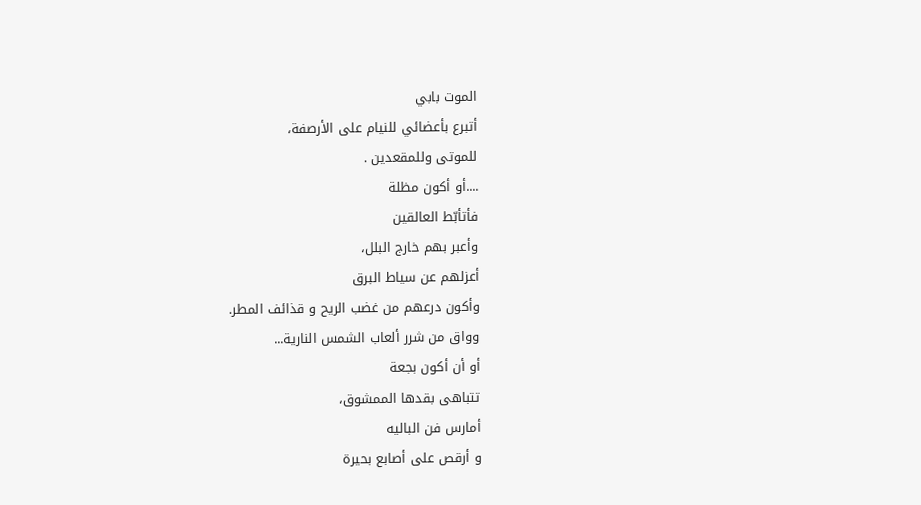الموت بابي
أتبرع بأعضائي للنيام على الأرصفة،
للموتى وللمقعدين .
....أو أكون مظلة
فأتأبّط العالقين
وأعبر بهم خارج البلل،
أعزلهم عن سياط البرق
وأكون درعهم من غضب الريح و قذائف المطر.
وواق من شرر ألعاب الشمس النارية...
أو أن أكون بجعة
تتباهى بقدها الممشوق،
أمارس فن الباليه
و أرقص على أصابع بحيرة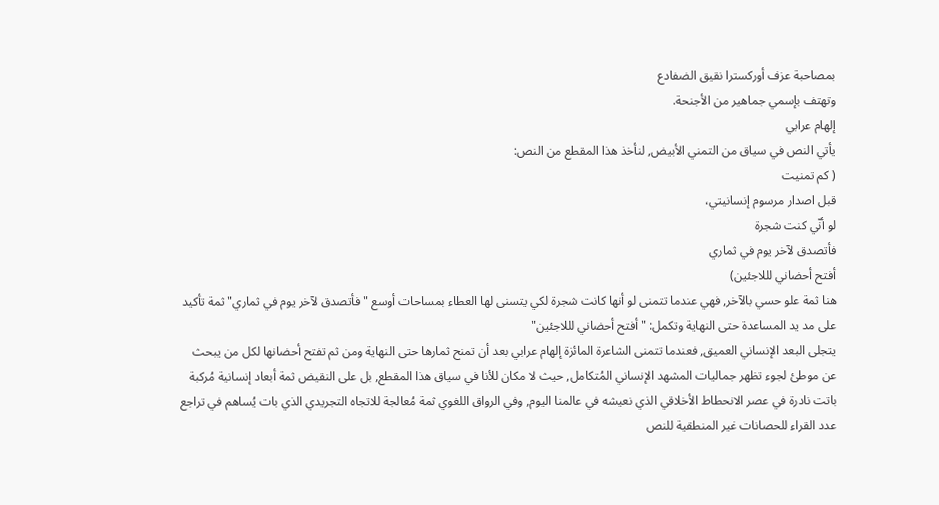بمصاحبة عزف أوركسترا نقيق الضفادع
وتهتف بإسمي جماهير من الأجنحة.
إلهام عرابي
يأتي النص في سياق من التمني الأبيض, لنأخذ هذا المقطع من النص:
( كم تمنيت
قبل اصدار مرسوم إنسانيتي،
لو أنّي كنت شجرة
فأتصدق لآخر يوم في ثماري
أفتح أحضاني لللاجئين)
هنا ثمة علو حسي بالآخر, فهي عندما تتمنى لو أنها كانت شجرة لكي يتسنى لها العطاء بمساحات أوسع " فأتصدق لآخر يوم في ثماري" ثمة تأكيد على مد يد المساعدة حتى النهاية وتكمل: "أفتح أحضاني لللاجئين"
يتجلى البعد الإنساني العميق, فعندما تتمنى الشاعرة المائزة إلهام عرابي بعد أن تمنح ثمارها حتى النهاية ومن ثم تفتح أحضانها لكل من يبحث عن موطئ لجوء تظهر جماليات المشهد الإنساني المُتكامل, حيث لا مكان للأنا في سياق هذا المقطع, بل على النقيض ثمة أبعاد إنسانية مُركبة باتت نادرة في عصر الانحطاط الأخلاقي الذي نعيشه في عالمنا اليوم, وفي الرواق اللغوي ثمة مُعالجة للاتجاه التجريدي الذي بات يُساهم في تراجع عدد القراء للحصانات غير المنطقية للنص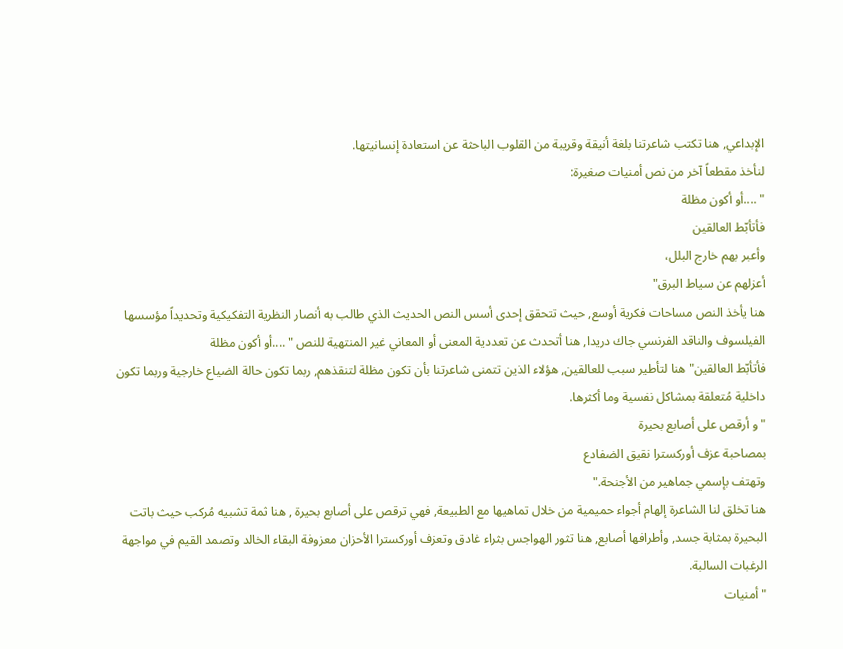الإبداعي, هنا تكتب شاعرتنا بلغة أنيقة وقريبة من القلوب الباحثة عن استعادة إنسانيتها.
لنأخذ مقطعاً آخر من نص أمنيات صغيرة:
" ....أو أكون مظلة
فأتأبّط العالقين
وأعبر بهم خارج البلل،
أعزلهم عن سياط البرق"
هنا يأخذ النص مساحات فكرية أوسع, حيث تتحقق إحدى أسس النص الحديث الذي طالب به أنصار النظرية التفكيكية وتحديداً مؤسسها الفيلسوف والناقد الفرنسي جاك دريدا, هنا أتحدث عن تعددية المعنى أو المعاني غير المنتهية للنص " ....أو أكون مظلة
فأتأبّط العالقين" هنا لتأطير سبب للعالقين, هؤلاء الذين تتمنى شاعرتنا بأن تكون مظلة لتنقذهم, ربما تكون حالة الضياع خارجية وربما تكون داخلية مُتعلقة بمشاكل نفسية وما أكثرها.
"و أرقص على أصابع بحيرة
بمصاحبة عزف أوركسترا نقيق الضفادع
وتهتف بإسمي جماهير من الأجنحة."
هنا تخلق لنا الشاعرة إلهام أجواء حميمية من خلال تماهيها مع الطبيعة, فهي ترقص على أصابع بحيرة , هنا ثمة تشبيه مُركب حيث باتت البحيرة بمثابة جسد, وأطرافها أصابع, هنا تثور الهواجس بثراء غادق وتعزف أوركسترا الأحزان معزوفة البقاء الخالد وتصمد القيم في مواجهة الرغبات السالبة.
" أمنيات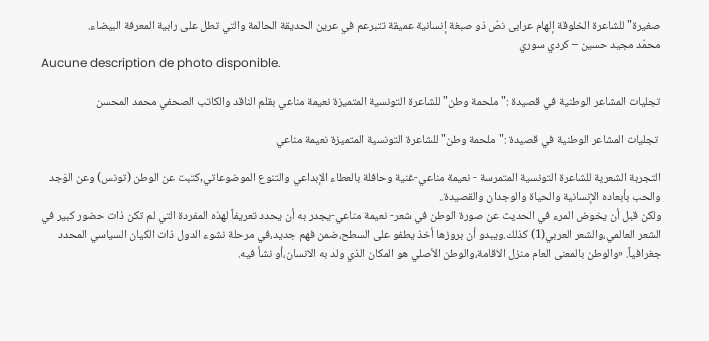صغيرة" للشاعرة الخلوقة إلهام عرابى نصّ ذو صبغة إنسانية عميقة تتبرعم في عرين الحديقة الحالمة والتي تطل على رابية المعرفة البيضاء.
محمّد مجيد حسين – كردي سوري
Aucune description de photo disponible.

تجليات المشاعر الوطنية في قصيدة :"ملحمة وطن" للشاعرة التونسية المتميزة نعيمة مناعي بقلم الناقد والكاتب الصحفي محمد المحسن

 تجليات المشاعر الوطنية في قصيدة :"ملحمة وطن" للشاعرة التونسية المتميزة نعيمة مناعي

التجربة الشعرية للشاعرة التونسية المتمرسة - نعيمة مناعي-غنية وحافلة بالعطاء الإبداعي والتنوع الموضوعاتي,كتبت عن الوطن (تونس) وعن الوَجد والحب بأبعاده الإنسانية والحياة والوجدان والقصيدة..
ولكن قبل أن يخوض المرء في الحديث عن صورة الوطن في شعر- نعيمة مناعي-يجدر به أن يحدد تعريفاً لهذه المفردة التي لم تكن ذات حضور كبير في الشعر العالمي،والشعر العربي(1) كذلك.ويبدو أن بروزها أخذ يطفو على السطح،ضمن فهم جديد،في مرحلة نشوء الدول ذات الكيان السياسي المحدد جغرافياً. «والوطن بالمعنى العام منزل الاقامة،والوطن الأصلي هو المكان الذي ولد به الانسان،أو نشأ فيه.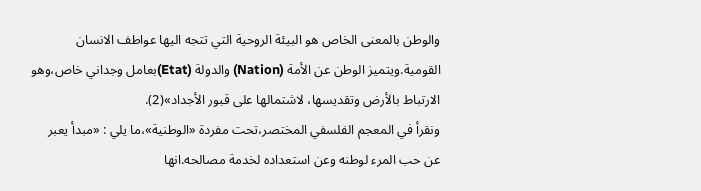والوطن بالمعنى الخاص هو البيئة الروحية التي تتجه اليها عواطف الانسان القومية.ويتميز الوطن عن الأمة (Nation) والدولة (Etat)بعامل وجداني خاص،وهو الارتباط بالأرض وتقديسها، لاشتمالها على قبور الأجداد»(2).
ونقرأ في المعجم الفلسفي المختصر،تحت مفردة «الوطنية»،ما يلي : «مبدأ يعبر عن حب المرء لوطنه وعن استعداده لخدمة مصالحه.انها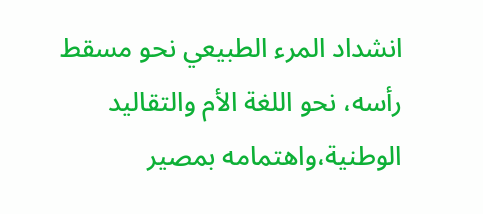انشداد المرء الطبيعي نحو مسقط رأسه، نحو اللغة الأم والتقاليد الوطنية،واهتمامه بمصير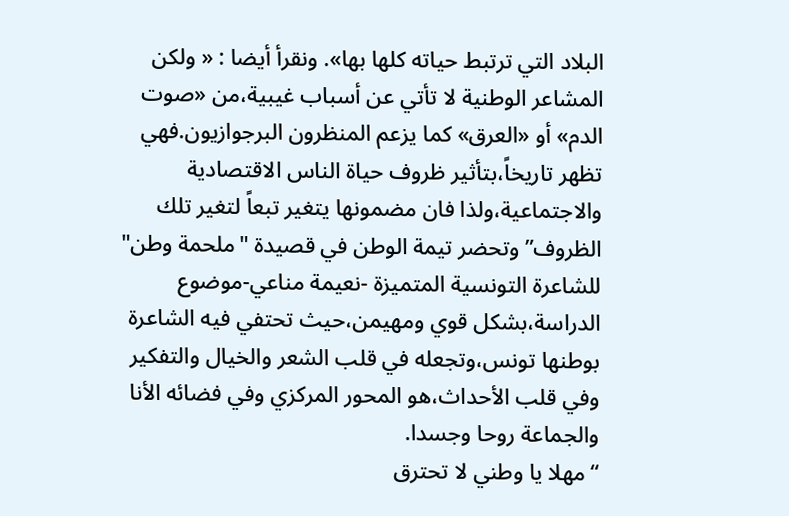البلاد التي ترتبط حياته كلها بها». ونقرأ أيضا : « ولكن المشاعر الوطنية لا تأتي عن أسباب غيبية،من «صوت الدم» أو «العرق» كما يزعم المنظرون البرجوازيون.فهي تظهر تاريخاً،بتأثير ظروف حياة الناس الاقتصادية والاجتماعية،ولذا فان مضمونها يتغير تبعاً لتغير تلك الظروف” وتحضر تيمة الوطن في قصيدة "ملحمة وطن" للشاعرة التونسية المتميزة -نعيمة مناعي-موضوع الدراسة،بشكل قوي ومهيمن،حيث تحتفي فيه الشاعرة بوطنها تونس،وتجعله في قلب الشعر والخيال والتفكير وفي قلب الأحداث،هو المحور المركزي وفي فضائه الأنا والجماعة روحا وجسدا.
“مهلا يا وطني لا تحترق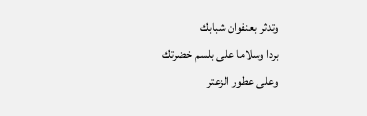وتدثر بعنفوان شبابك
بردا وسلاما على بلسم خضرتك
وعلى عطور الزعتر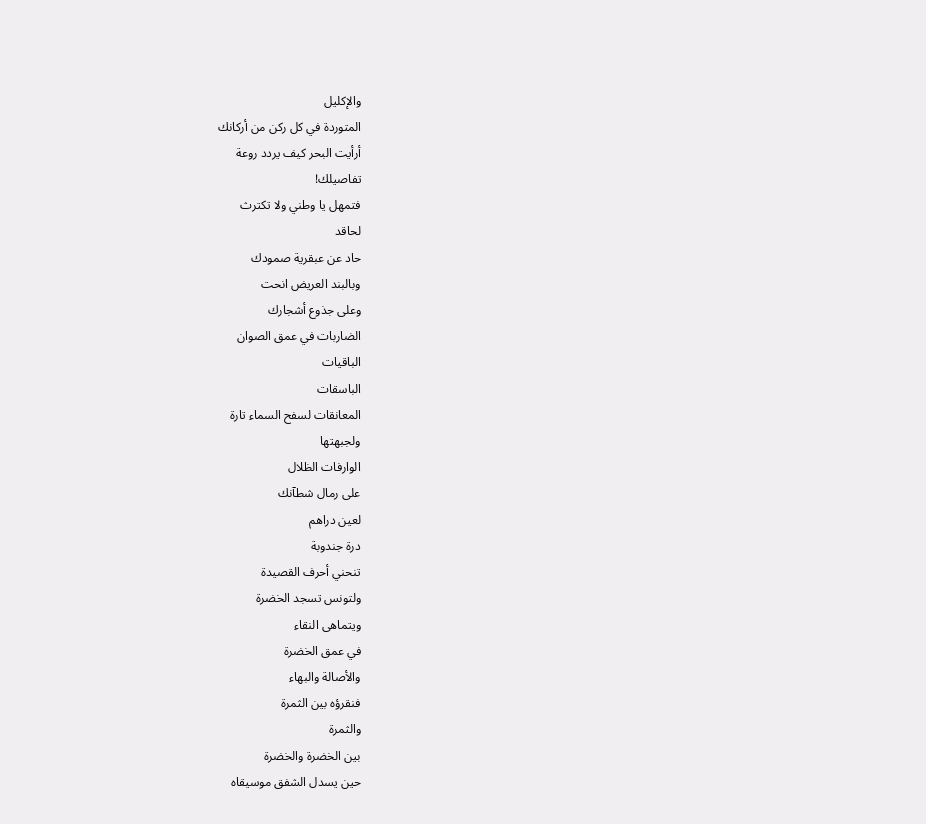والإكليل
المتوردة في كل ركن من أركانك
أرأيت البحر كيف يردد روعة
تفاصيلك!
فتمهل يا وطني ولا تكترث
لحاقد
حاد عن عبقرية صمودك
وبالبند العريض انحت
وعلى جذوع أشجارك
الضاربات في عمق الصوان
الباقيات
الباسقات
المعانقات لسفح السماء تارة
ولجبهتها
الوارفات الظلال
على رمال شطآنك
لعين دراهم
درة جندوبة
تنحني أحرف القصيدة
ولتونس تسجد الخضرة
ويتماهى النقاء
في عمق الخضرة
والأصالة والبهاء
فنقرؤه بين الثمرة
والثمرة
بين الخضرة والخضرة
حين يسدل الشفق موسيقاه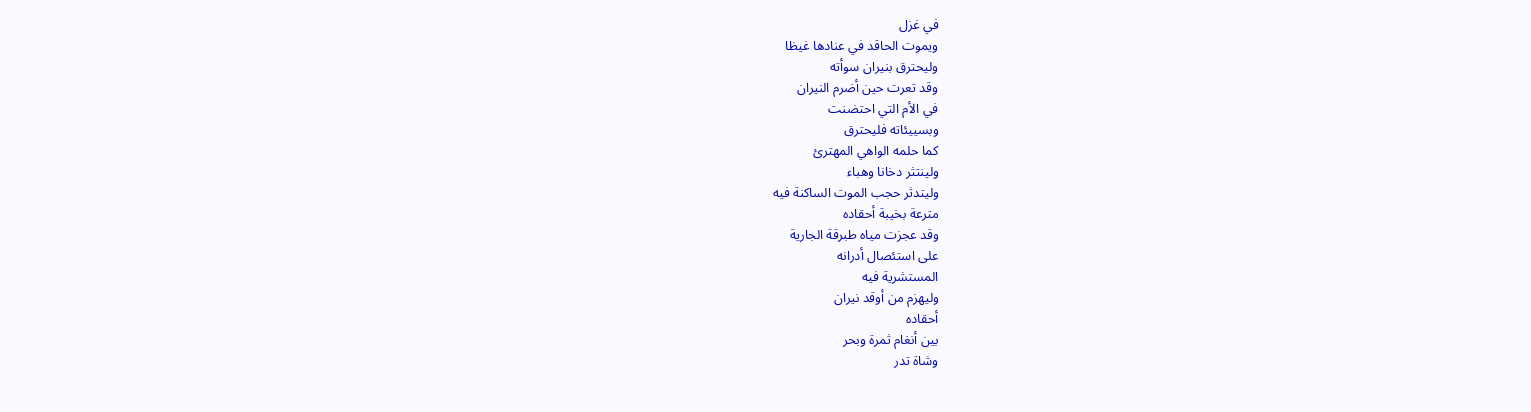في غزل
ويموت الحاقد في عنادها غيظا
وليحترق بنيران سوأته
وقد تعرت حين أضرم النيران
في الأم التي احتضنت
وبسييئاته فليحترق
كما حلمه الواهي المهترئ
ولينتثر دخانا وهباء
وليتدثر حجب الموت الساكنة فيه
مترعة بخيبة أحقاده
وقد عجزت مياه طبرقة الجارية
على استئصال أدرانه
المستشرية فيه
وليهزم من أوقد نيران
أحقاده
بين أنغام ثمرة وبحر
وشاة تدر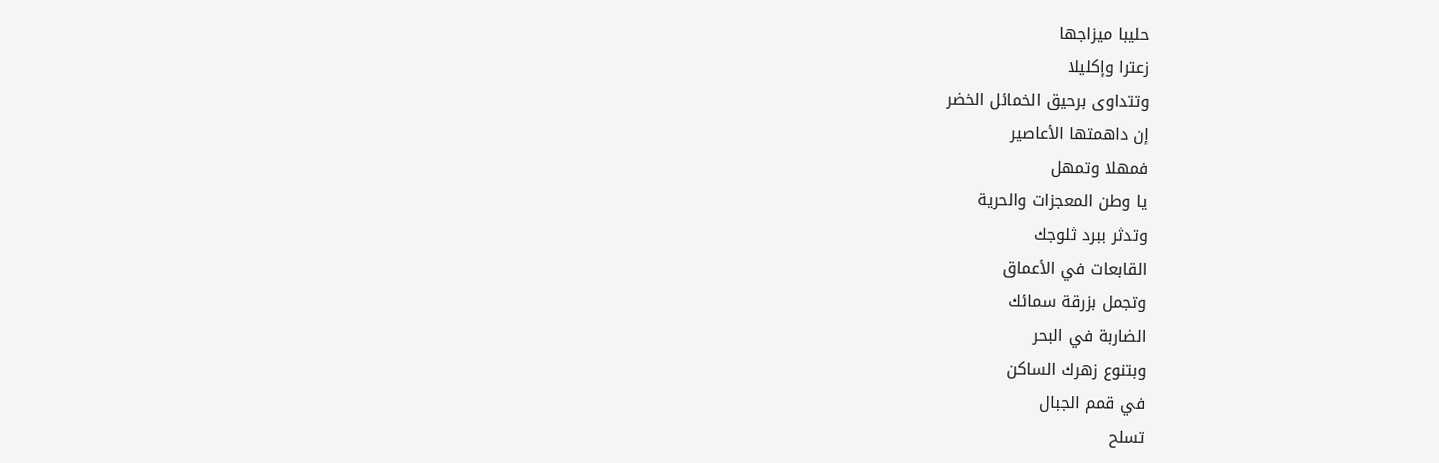حليبا ميزاجها
زعترا وإكليلا
وتتداوى برحيق الخمائل الخضر
إن داهمتها الأعاصير
فمهلا وتمهل
يا وطن المعجزات والحرية
وتدثر ببرد ثلوجك
القابعات في الأعماق
وتجمل بزرقة سمائك
الضاربة في البحر
وبتنوع زهرك الساكن
في قمم الجبال
تسلح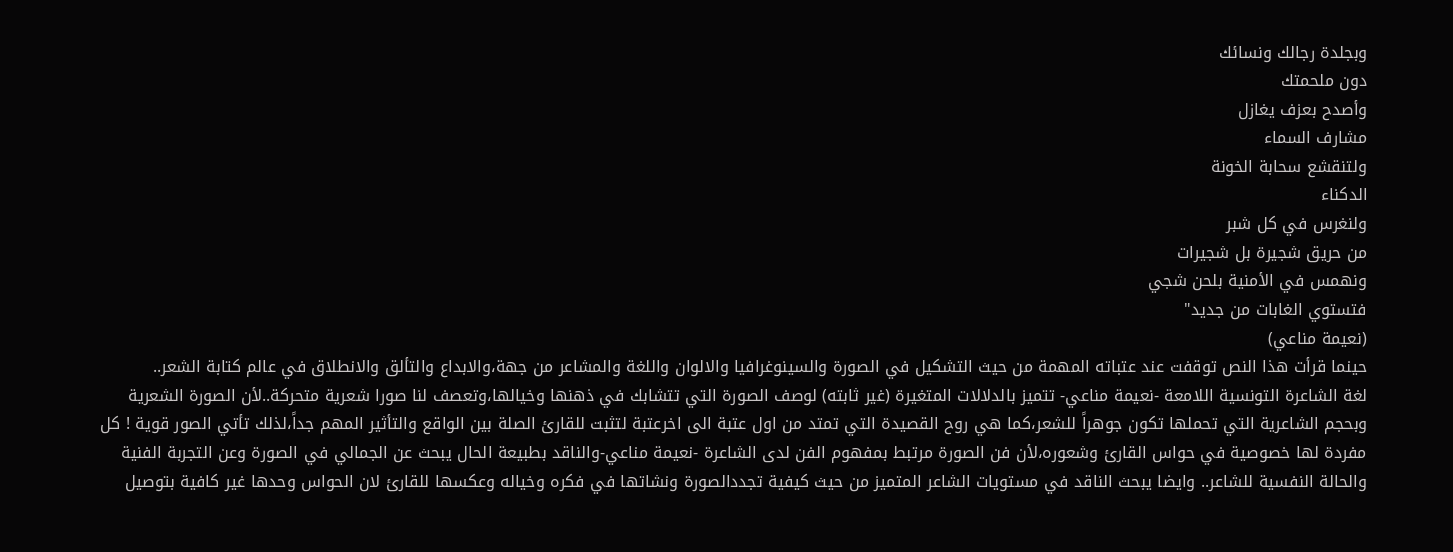وبجلدة رجالك ونسائك
دون ملحمتك
وأصدح بعزف يغازل
مشارف السماء
ولتنقشع سحابة الخونة
الدكناء
ولنغرس في كل شبر
من حريق شجيرة بل شجيرات
ونهمس في الأمنية بلحن شجي
فتستوي الغابات من جديد"
(نعيمة مناعي)
حينما قرأت هذا النص توقفت عند عتباته المهمة من حيث التشكيل في الصورة والسينوغرافيا والالوان واللغة والمشاعر من جهة،والابداع والتألق والانطلاق في عالم كتابة الشعر..
لغة الشاعرة التونسية اللامعة -نعيمة مناعي- تتميز بالدلالات المتغيرة (غير ثابته) لوصف الصورة التي تتشابك في ذهنها وخيالها،وتعصف لنا صورا شعرية متحركة..لأن الصورة الشعرية وبحجم الشاعرية التي تحملها تكون جوهراً للشعر،كما هي روح القصيدة التي تمتد من اول عتبة الى اخرعتبة لتثبت للقارئ الصلة بين الواقع والتأثير المهم جداً،لذلك تأتي الصور قوية ! كل مفردة لها خصوصية في حواس القارئ وشعوره،لأن فن الصورة مرتبط بمفهوم الفن لدى الشاعرة -نعيمة مناعي-والناقد بطبيعة الحال يبحث عن الجمالي في الصورة وعن التجربة الفنية والحالة النفسية للشاعر.. وايضا يبحث الناقد في مستويات الشاعر المتميز من حيث كيفية تجددالصورة ونشاتها في فكره وخياله وعكسها للقارئ لان الحواس وحدها غير كافية بتوصيل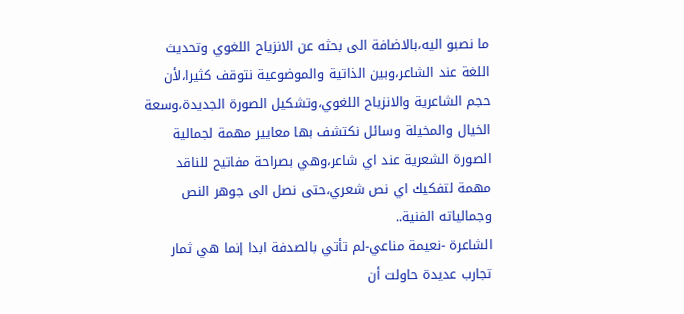ما نصبو اليه،بالاضافة الى بحثه عن الانزياح اللغوي وتحديث اللغة عند الشاعر،وبين الذاتية والموضوعية نتوقف كثيرا،لأن حجم الشاعرية والانزياح اللغوي،وتشكيل الصورة الجديدة،وسعة الخيال والمخيلة وسائل نكتشف بها معايير مهمة لجمالية الصورة الشعرية عند اي شاعر،وهي بصراحة مفاتيح للناقد مهمة لتفكيك اي نص شعري،حتى نصل الى جوهر النص وجمالياته الفنية..
الشاعرة -نعيمة مناعي-لم تأتي بالصدفة ابدا إنما هي ثمار تجارب عديدة حاولت أن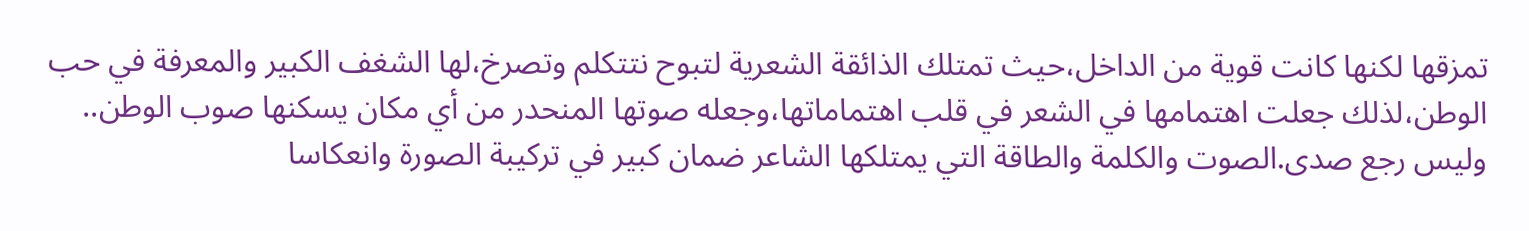تمزقها لكنها كانت قوية من الداخل،حيث تمتلك الذائقة الشعرية لتبوح نتتكلم وتصرخ،لها الشغف الكبير والمعرفة في حب الوطن،لذلك جعلت اهتمامها في الشعر في قلب اهتماماتها،وجعله صوتها المنحدر من أي مكان يسكنها صوب الوطن..
وليس رجع صدى.الصوت والكلمة والطاقة التي يمتلكها الشاعر ضمان كبير في تركيبة الصورة وانعكاسا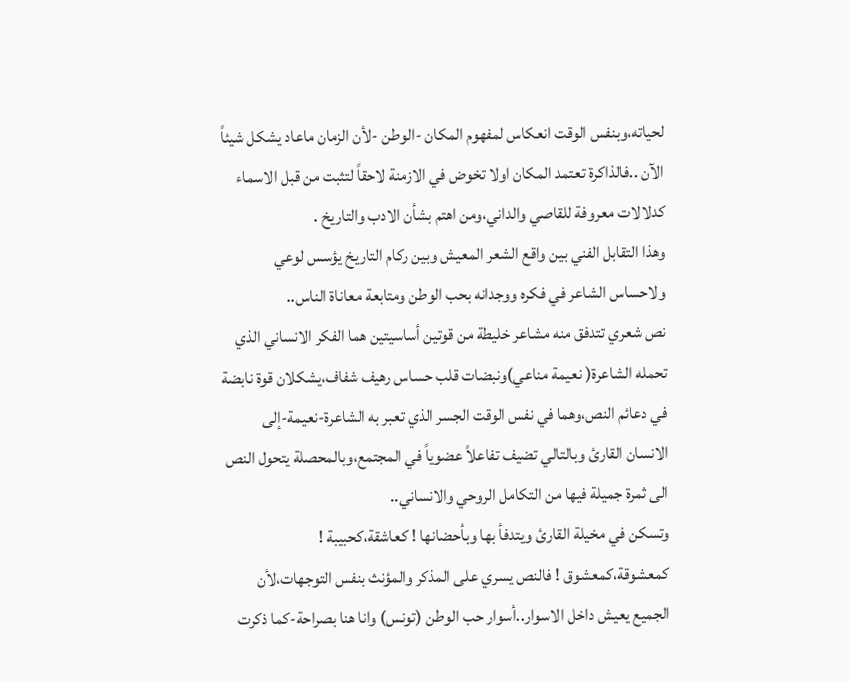لحياته،وبنفس الوقت انعكاس لمفهوم المكان -الوطن -لأن الزمان ماعاد يشكل شيئاً الآن ..فالذاكرة تعتمد المكان اولا تخوض في الازمنة لاحقاً لتثبت من قبل الاسماء كدلالات معروفة للقاصي والداني،ومن اهتم بشأن الادب والتاريخ .
وهذا التقابل الفني بين واقع الشعر المعيش وبين ركام التاريخ يؤسس لوعي ولاحساس الشاعر في فكره ووجدانه بحب الوطن ومتابعة معاناة الناس..
نص شعري تتدفق منه مشاعر خليطة من قوتين أساسيتين هما الفكر الانساني الذي تحمله الشاعرة( نعيمة مناعي)ونبضات قلب حساس رهيف شفاف،يشكلان قوة نابضة في دعائم النص،وهما في نفس الوقت الجسر الذي تعبر به الشاعرة-نعيمة-إلى الانسان القارئ وبالتالي تضيف تفاعلاً عضوياً في المجتمع،وبالمحصلة يتحول النص الى ثمرة جميلة فيها من التكامل الروحي والانساني..
وتسكن في مخيلة القارئ ويتدفأ بها وبأحضانها ! كعاشقة،كحبيبة ! كمعشوقة،كمعشوق ! فالنص يسري على المذكر والمؤنث بنفس التوجهات،لأن الجميع يعيش داخل الاسوار..أسوار حب الوطن (تونس) وانا هنا بصراحة-كما ذكرت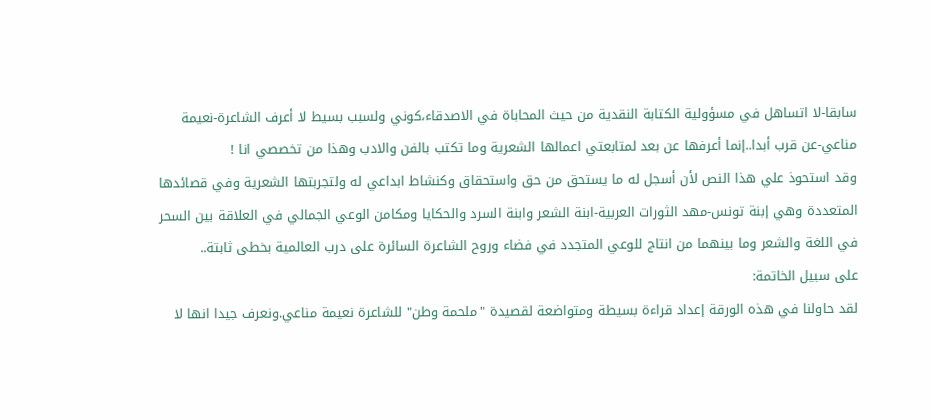سابقا-لا اتساهل في مسؤولية الكتابة النقدية من حيث المحاباة في الاصدقاء،كوني ولسبب بسيط لا أعرف الشاعرة-نعيمة مناعي-عن قرب أبدا..إنما أعرفها عن بعد لمتابعتي اعمالها الشعرية وما تكتب بالفن والادب وهذا من تخصصي انا !
وقد استحوذ علي هذا النص لأن أسجل له ما يستحق من حق واستحقاق وكنشاط ابداعي له ولتجربتها الشعرية وفي قصائدها المتعددة وهي إبنة تونس-مهد الثورات العربية-ابنة الشعر وابنة السرد والحكايا ومكامن الوعي الجمالي في العلاقة بين السحر في اللغة والشعر وما بينهما من انتاج للوعي المتجدد في فضاء وروح الشاعرة السائرة على درب العالمية بخطى ثابتة..
على سبيل الخاتمة:
لقد حاولنا في هذه الورقة إعداد قراءة بسيطة ومتواضعة لقصيدة "ملحمة وطن" للشاعرة نعيمة مناعي.ونعرف جيدا انها لا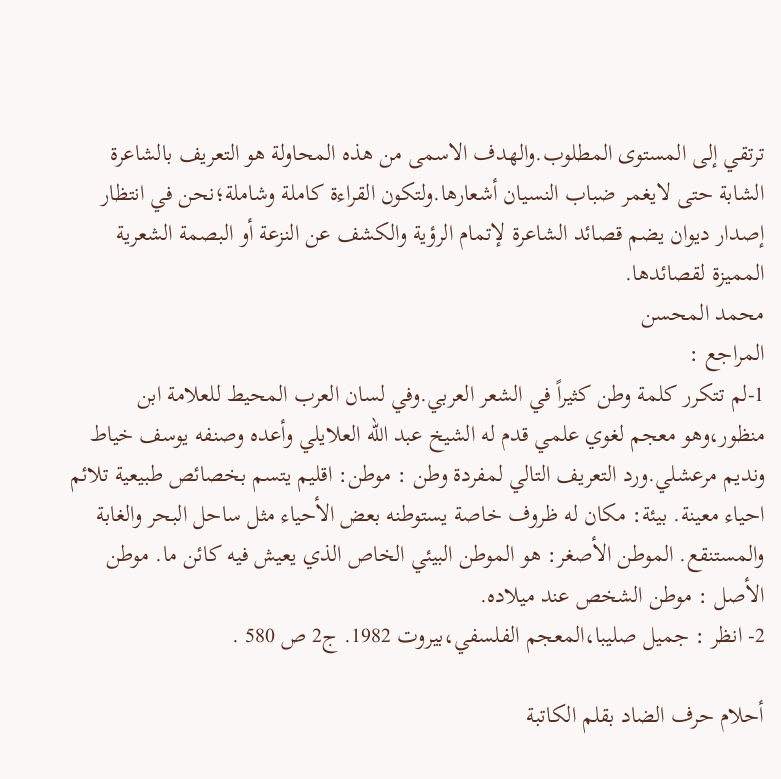ترتقي إلى المستوى المطلوب.والهدف الاسمى من هذه المحاولة هو التعريف بالشاعرة الشابة حتى لايغمر ضباب النسيان أشعارها.ولتكون القراءة كاملة وشاملة؛نحن في انتظار إصدار ديوان يضم قصائد الشاعرة لإتمام الرؤية والكشف عن النزعة أو البصمة الشعرية المميزة لقصائدها.
محمد المحسن
المراجع :
1-لم تتكرر كلمة وطن كثيراً في الشعر العربي.وفي لسان العرب المحيط للعلامة ابن منظور،وهو معجم لغوي علمي قدم له الشيخ عبد الله العلايلي وأعده وصنفه يوسف خياط ونديم مرعشلي.ورد التعريف التالي لمفردة وطن : موطن: اقليم يتسم بخصائص طبيعية تلائم احياء معينة. بيئة: مكان له ظروف خاصة يستوطنه بعض الأحياء مثل ساحل البحر والغابة والمستنقع. الموطن الأصغر: هو الموطن البيئي الخاص الذي يعيش فيه كائن ما. موطن الأصل : موطن الشخص عند ميلاده.
2- انظر : جميل صليبا،المعجم الفلسفي،بيروت 1982. ج2 ص 580 .

أحلام حرف الضاد بقلم الكاتبة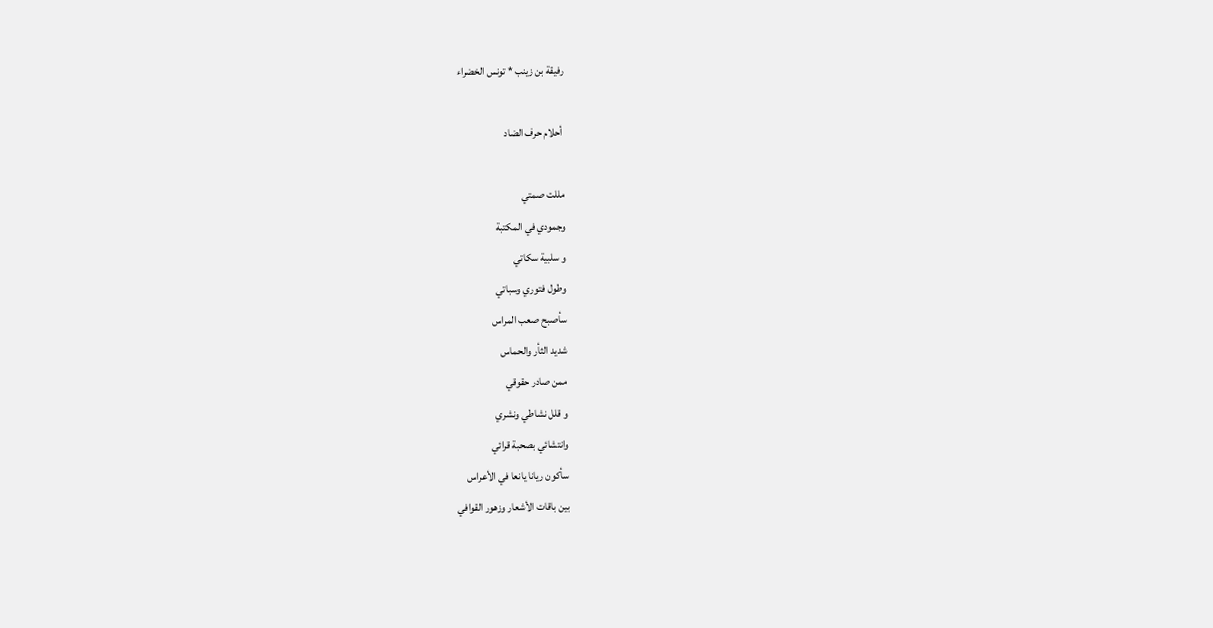رفيقة بن زينب * تونس الخضراء

 أحلام حرف الضاد

مللت صمتي
وجمودي في المكتبة
و سلبية سكاتي
وطول فتوري وسباتي
سأصبح صعب المراس
شديد الثأر والحماس
ممن صادر حقوقي
و قلل نشاطي ونشري
وانتشائي بصحبة قرائي
سأكون ريانا يانعا في الأعراس
بين باقات الأشعار وزهور القوافي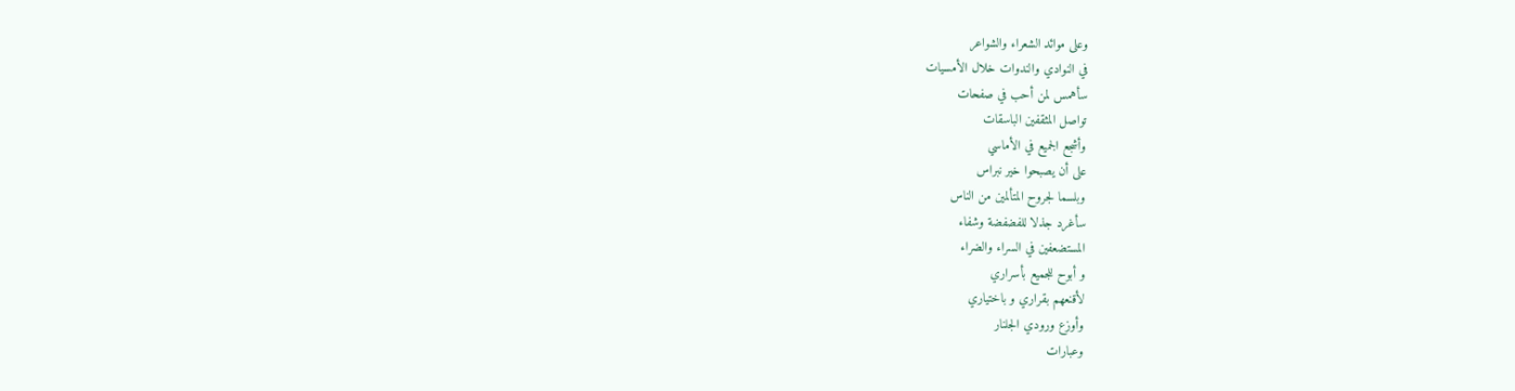وعلى موائد الشعراء والشواعر
في النوادي والندوات خلال الأمسيات
سأهمس لمن أحب في صفحات
تواصل المثقفين الباسقات
وأشجع الجميع في الأماسي
على أن يصبحوا خير نبراس
وبلسما لجروح المتألمين من الناس
سأغرد جذلا للفضفضة وشفاء
المستضعفين في السراء والضراء
و أبوح للجميع بأسراري
لأقنعهم بقراري و باختياري
وأوزع ورودي الجلنار
وعبارات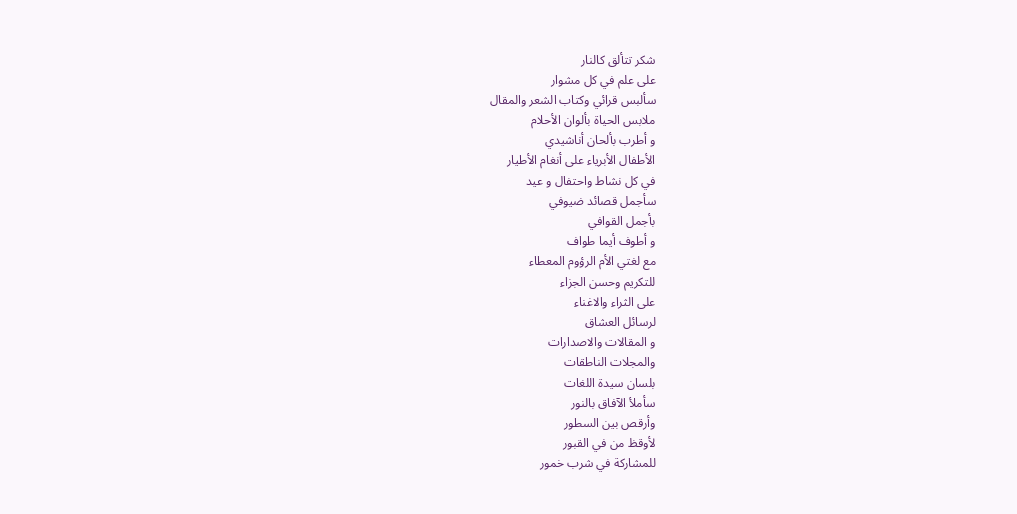شكر تتألق كالنار
على علم في كل مشوار
سألبس قرائي وكتاب الشعر والمقال
ملابس الحياة بألوان الأحلام
و أطرب بألحان أناشيدي
الأطفال الأبرياء على أنغام الأطيار
في كل نشاط واحتفال و عيد
سأجمل قصائد ضيوفي
بأجمل القوافي
و أطوف أيما طواف
مع لغتي الأم الرؤوم المعطاء
للتكريم وحسن الجزاء
على الثراء والاغناء
لرسائل العشاق
و المقالات والاصدارات
والمجلات الناطقات
بلسان سيدة اللغات
سأملأ الآفاق بالنور
وأرقص بين السطور
لأوقظ من في القبور
للمشاركة في شرب خمور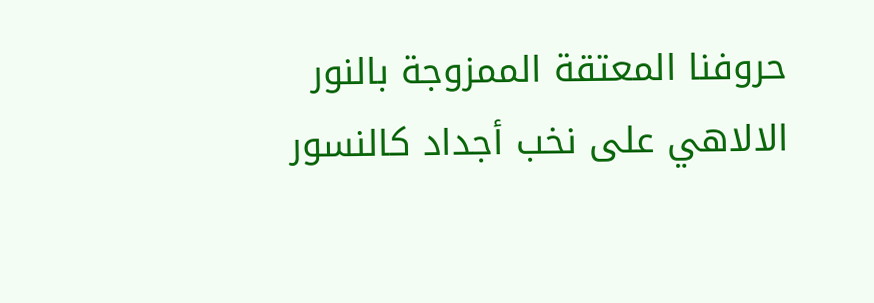حروفنا المعتقة الممزوجة بالنور
الالاهي على نخب أجداد كالنسور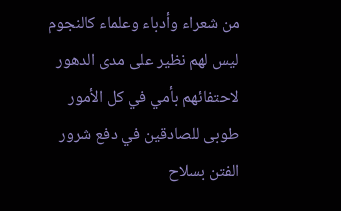من شعراء وأدباء وعلماء كالنجوم
ليس لهم نظير على مدى الدهور
لاحتفائهم بأمي في كل الأمور
طوبى للصادقين في دفع شرور
الفتن بسلاح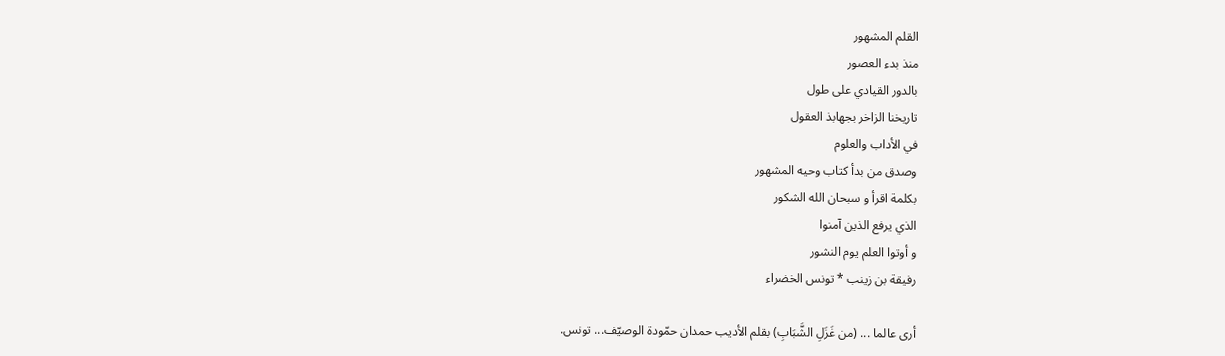القلم المشهور
منذ بدء العصور
بالدور القيادي على طول
تاريخنا الزاخر بجهابذ العقول
في الأداب والعلوم
وصدق من بدأ كتاب وحيه المشهور
بكلمة اقرأ و سبحان الله الشكور
الذي يرفع الذين آمنوا
و أوتوا العلم يوم النشور
رفيقة بن زينب * تونس الخضراء

أرى عالما ... (من غَزَلِ الشَّبَابِ) بقلم الأديب حمدان حمّودة الوصيّف... تونس.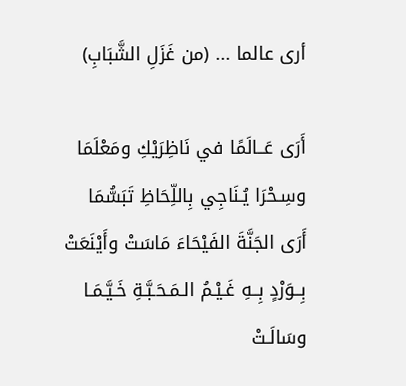أرى عالما ... (من غَزَلِ الشَّبَابِ)

أَرَى عَــالَمًا في نَاظِرَيْكِ ومَعْلَمَا
وسِـحْرَا يُـنَاجِي بِاللِّحَاظِ تَبَسُّمَا
أَرَى الجَنَّةَ الفَيْحَاءَ مَاسَتْ وأَيْنَعَتْ
بِــوَرْدٍ بِــهِ غَـيْـمُ الـمَـحَـبَّـةِ خَـيَّـمَـا
وسَالَـتْ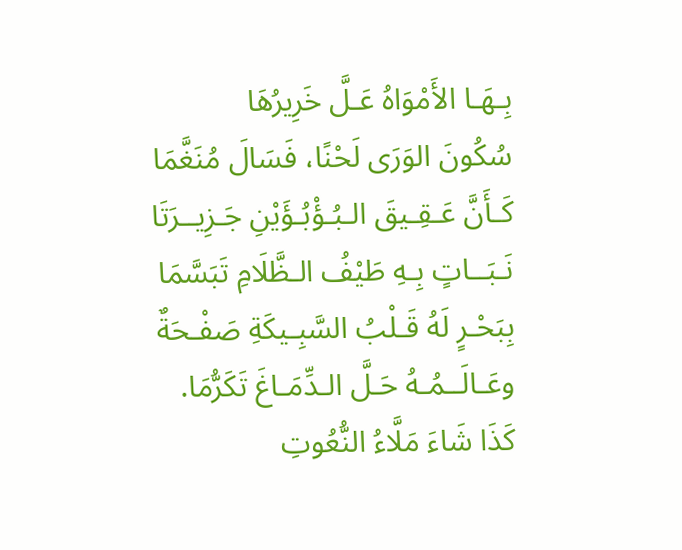بِـهَـا الأَمْوَاهُ عَـلَّ خَرِيرُهَا
سُكُونَ الوَرَى لَحْنًا، فَسَالَ مُنَغَّمَا
كَـأَنَّ عَـقِـيقَ الـبُـؤْبُـؤَيْنِ جَـزِيــرَتَا
نَـبَــاتٍ بِـهِ طَيْفُ الـظَّلَامِ تَبَسَّمَا
بِبَحْـرٍ لَهُ قَـلْبُ السَّبِـيكَةِ صَفْـحَةٌ
وعَـالَــمُـهُ حَـلَّ الـدِّمَـاغَ تَكَرُّمَا.
كَذَا شَاءَ مَلَّاءُ النُّعُوتِ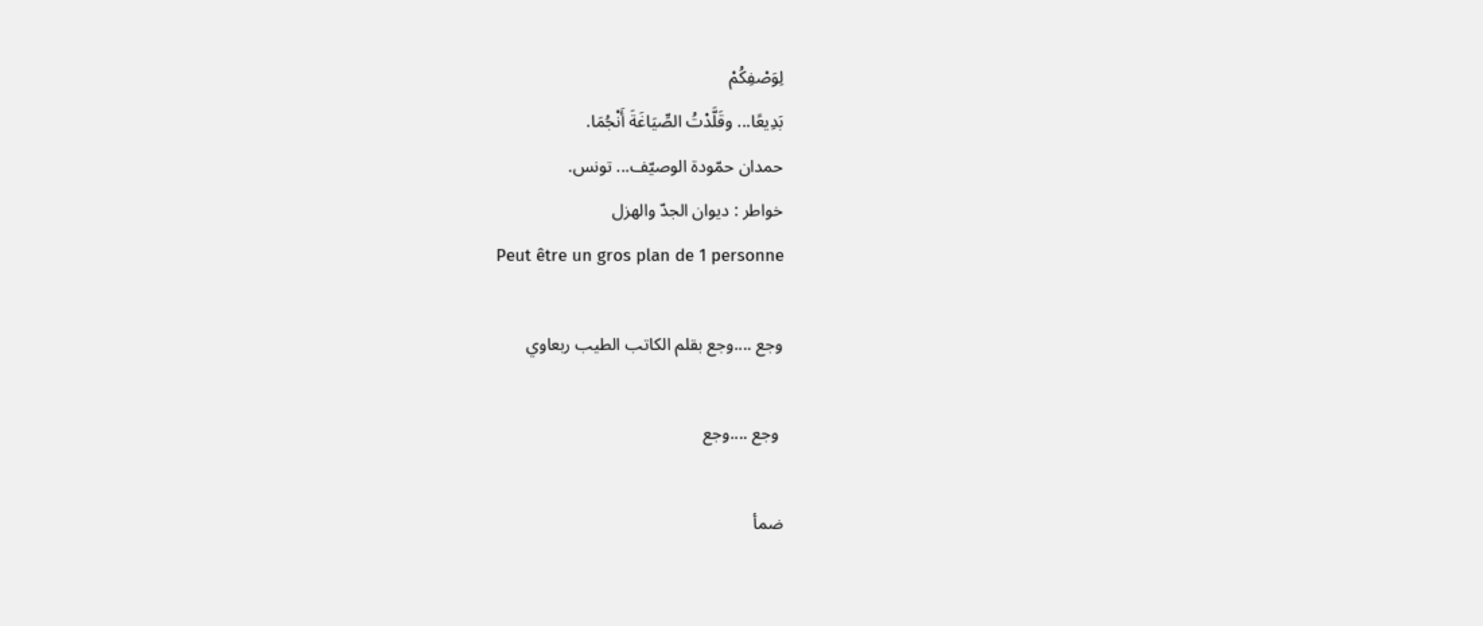لِوَصْفِكُمْ
بَدِيعًا... وقَلَّدْتُ الصِّيَاغَةَ أَنْجُمَا.
حمدان حمّودة الوصيّف... تونس.
خواطر : ديوان الجدّ والهزل
Peut être un gros plan de 1 personne

وجع ....وجع بقلم الكاتب الطيب ربعاوي

 وجع ....وجع

ضمأ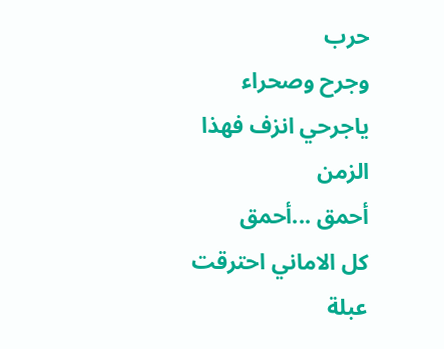حرب
وجرح وصحراء
ياجرحي انزف فهذا الزمن
أحمق ...أحمق
كل الاماني احترقت
عبلة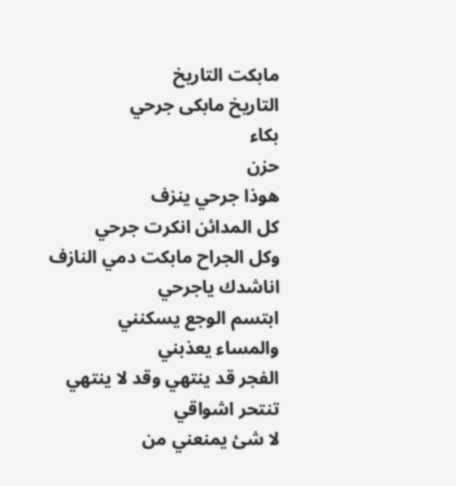مابكت التاريخ
التاريخ مابكى جرحي
بكاء
حزن
هوذا جرحي ينزف
كل المدائن انكرت جرحي
وكل الجراح مابكت دمي النازف
اناشدك ياجرحي
ابتسم الوجع يسكنني
والمساء يعذبني
الفجر قد ينتهي وقد لا ينتهي
تنتحر اشواقي
لا شئ يمنعني من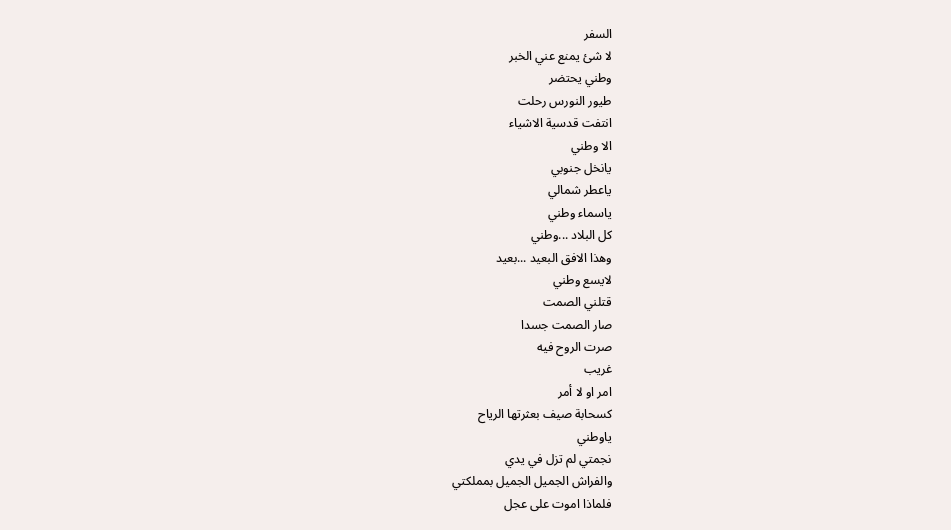السفر
لا شئ يمنع عني الخبر
وطني يحتضر
طيور النورس رحلت
انتفت قدسية الاشياء
الا وطني
يانخل جنوبي
ياعطر شمالي
ياسماء وطني
كل البلاد ...وطني
وهذا الافق البعيد ...بعيد
لايسع وطني
قتلني الصمت
صار الصمت جسدا
صرت الروح فيه
غريب
امر او لا أمر
كسحابة صيف بعثرتها الرياح
ياوطني
نجمتي لم تزل في يدي
والفراش الجميل الجميل بمملكتي
فلماذا اموت على عجل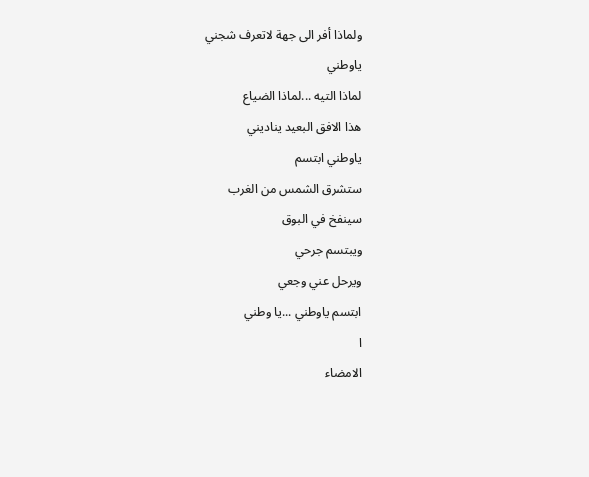ولماذا أفر الى جهة لاتعرف شجني
ياوطني
لماذا التيه ...لماذا الضياع
هذا الافق البعيد يناديني
ياوطني ابتسم
ستشرق الشمس من الغرب
سينفخ في البوق
ويبتسم جرحي
ويرحل عني وجعي
ابتسم ياوطني ...يا وطني
ا
الامضاء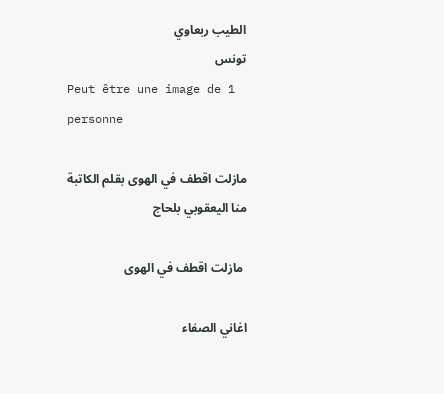الطيب ربعاوي
تونس
Peut être une image de 1 personne

مازلت اقطف في الهوى بقلم الكاتبة منا اليعقوبي بلحاج

 مازلت اقطف في الهوى

اغاني الصفاء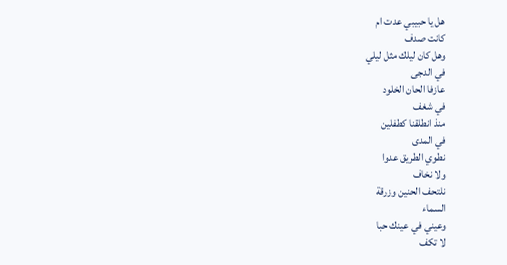هل يا حبيبي عدت ام
كانت صدف
وهل كان ليلك مثل ليلي
في الدجى
عازفا الحان الخلود
في شغف
منذ انطلقنا كطفلين
في المدى
نطوي الطريق عدوا
ولا نخاف
نلتحف الحنين وزرقة
السماء
وعيني في عينك حبا
لا تكف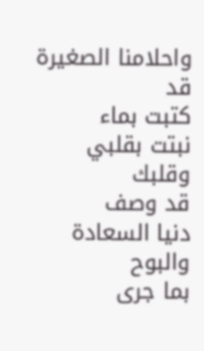واحلامنا الصغيرة قد
كتبت بماء
نبتت بقلبي وقلبك
قد وصف
دنيا السعادة والبوح
بما جرى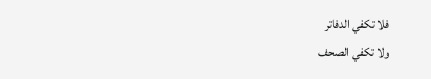فلا تكفي الدفاتر
ولا تكفي الصحف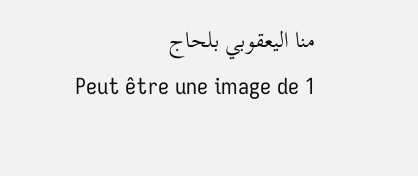منا اليعقوبي بلحاج
Peut être une image de 1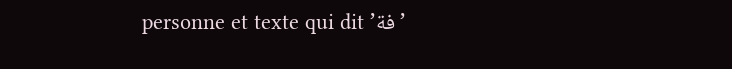personne et texte qui dit ’فة’